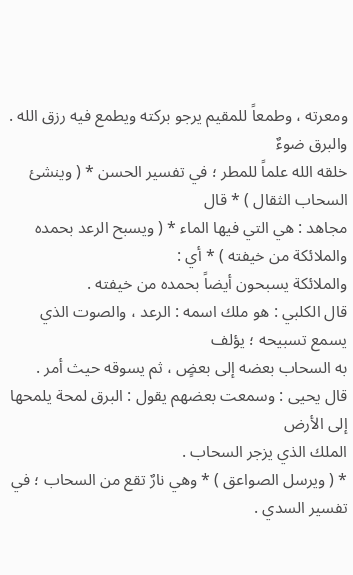ومعرته ، وطمعاً للمقيم يرجو بركته ويطمع فيه رزق الله . والبرق ضوءٌ
خلقه الله علماً للمطر ؛ في تفسير الحسن * ( وينشئ السحاب الثقال ) * قال
مجاهد : هي التي فيها الماء * ( ويسبح الرعد بحمده والملائكة من خيفته ) * أي :
والملائكة يسبحون أيضاً بحمده من خيفته .
قال الكلبي : هو ملك اسمه : الرعد ، والصوت الذي يسمع تسبيحه ؛ يؤلف
به السحاب بعضه إلى بعضٍ ، ثم يسوقه حيث أمر .
قال يحيى : وسمعت بعضهم يقول : البرق لمحة يلمحها إلى الأرض
الملك الذي يزجر السحاب .
* ( ويرسل الصواعق ) * وهي نارٌ تقع من السحاب ؛ في تفسير السدي .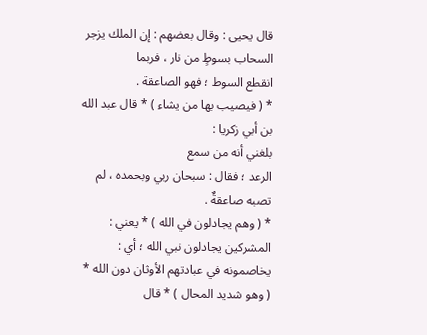قال يحيى : وقال بعضهم : إن الملك يزجر السحاب بسوطٍ من نار ، فربما
انقطع السوط ؛ فهو الصاعقة .
* ( فيصيب بها من يشاء ) * قال عبد الله بن أبي زكريا :
بلغني أنه من سمع
الرعد ؛ فقال : سبحان ربي وبحمده ، لم تصبه صاعقةٌ .
* ( وهم يجادلون في الله ) * يعني : المشركين يجادلون نبي الله ؛ أي :
يخاصمونه في عبادتهم الأوثان دون الله * ( وهو شديد المحال ) * قال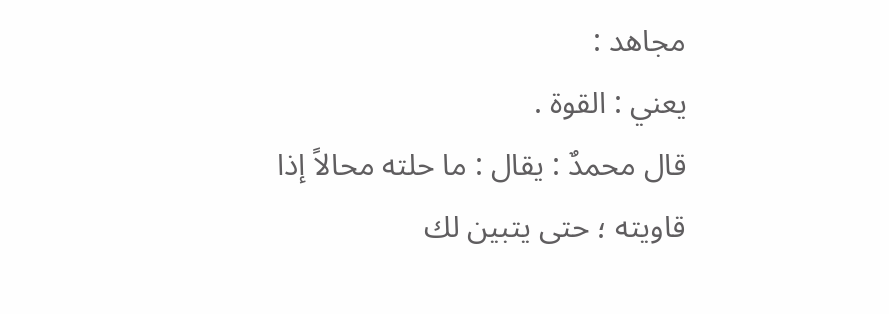مجاهد :
يعني : القوة .
قال محمدٌ : يقال : ما حلته محالاً إذا قاويته ؛ حتى يتبين لك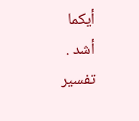أيكما
أشد .
تفسير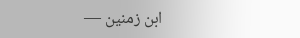ابن زمنين —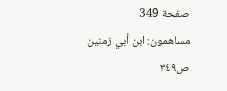صفحة 349
مساهمون: ابن أبي زمنين
ص٣٤٩